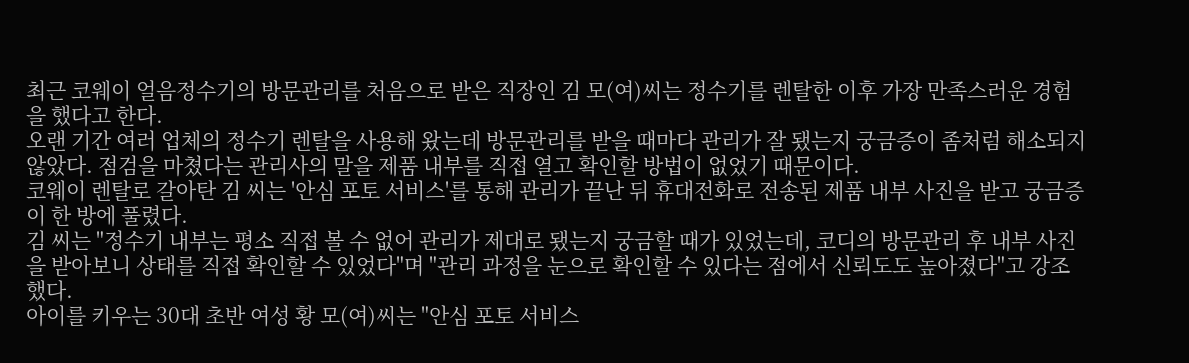최근 코웨이 얼음정수기의 방문관리를 처음으로 받은 직장인 김 모(여)씨는 정수기를 렌탈한 이후 가장 만족스러운 경험을 했다고 한다.
오랜 기간 여러 업체의 정수기 렌탈을 사용해 왔는데 방문관리를 받을 때마다 관리가 잘 됐는지 궁금증이 좀처럼 해소되지 않았다. 점검을 마쳤다는 관리사의 말을 제품 내부를 직접 열고 확인할 방법이 없었기 때문이다.
코웨이 렌탈로 갈아탄 김 씨는 '안심 포토 서비스'를 통해 관리가 끝난 뒤 휴대전화로 전송된 제품 내부 사진을 받고 궁금증이 한 방에 풀렸다.
김 씨는 "정수기 내부는 평소 직접 볼 수 없어 관리가 제대로 됐는지 궁금할 때가 있었는데, 코디의 방문관리 후 내부 사진을 받아보니 상태를 직접 확인할 수 있었다"며 "관리 과정을 눈으로 확인할 수 있다는 점에서 신뢰도도 높아졌다"고 강조했다.
아이를 키우는 30대 초반 여성 황 모(여)씨는 "안심 포토 서비스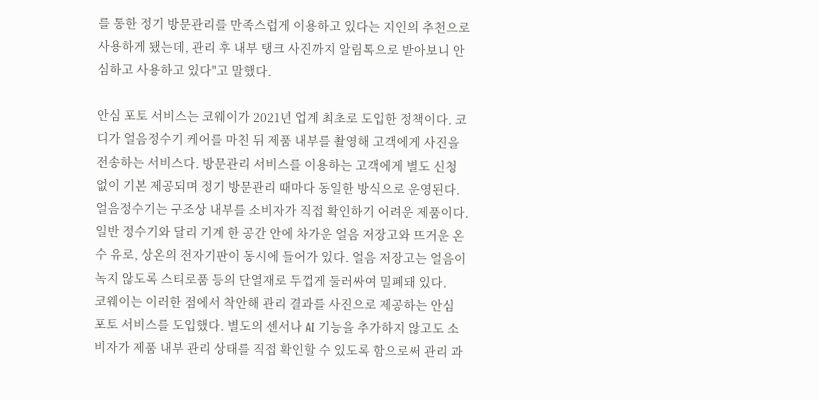를 통한 정기 방문관리를 만족스럽게 이용하고 있다는 지인의 추천으로 사용하게 됐는데, 관리 후 내부 탱크 사진까지 알림톡으로 받아보니 안심하고 사용하고 있다"고 말했다.

안심 포토 서비스는 코웨이가 2021년 업계 최초로 도입한 정책이다. 코디가 얼음정수기 케어를 마친 뒤 제품 내부를 촬영해 고객에게 사진을 전송하는 서비스다. 방문관리 서비스를 이용하는 고객에게 별도 신청 없이 기본 제공되며 정기 방문관리 때마다 동일한 방식으로 운영된다.
얼음정수기는 구조상 내부를 소비자가 직접 확인하기 어려운 제품이다. 일반 정수기와 달리 기계 한 공간 안에 차가운 얼음 저장고와 뜨거운 온수 유로, 상온의 전자기판이 동시에 들어가 있다. 얼음 저장고는 얼음이 녹지 않도록 스티로품 등의 단열재로 두껍게 둘러싸여 밀폐돼 있다.
코웨이는 이러한 점에서 착안해 관리 결과를 사진으로 제공하는 안심 포토 서비스를 도입했다. 별도의 센서나 AI 기능을 추가하지 않고도 소비자가 제품 내부 관리 상태를 직접 확인할 수 있도록 함으로써 관리 과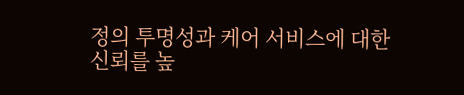정의 투명성과 케어 서비스에 대한 신뢰를 높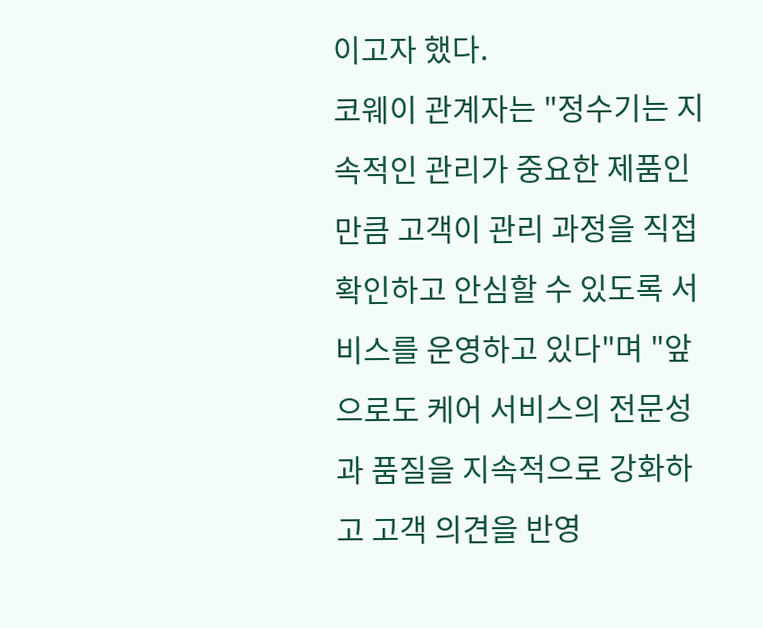이고자 했다.
코웨이 관계자는 "정수기는 지속적인 관리가 중요한 제품인 만큼 고객이 관리 과정을 직접 확인하고 안심할 수 있도록 서비스를 운영하고 있다"며 "앞으로도 케어 서비스의 전문성과 품질을 지속적으로 강화하고 고객 의견을 반영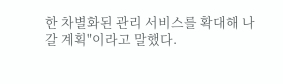한 차별화된 관리 서비스를 확대해 나갈 계획"이라고 말했다.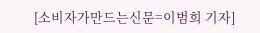[소비자가만드는신문=이범희 기자]